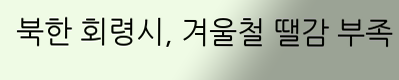북한 회령시, 겨울철 땔감 부족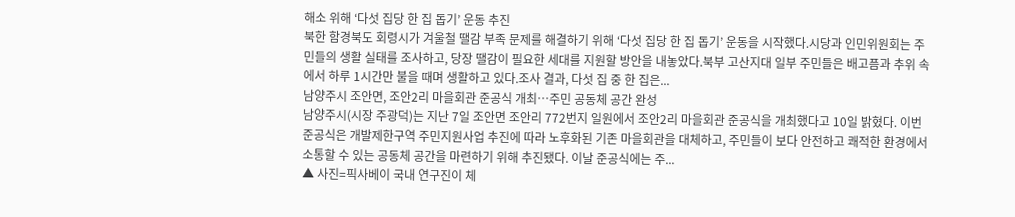해소 위해 ‘다섯 집당 한 집 돕기’ 운동 추진
북한 함경북도 회령시가 겨울철 땔감 부족 문제를 해결하기 위해 ‘다섯 집당 한 집 돕기’ 운동을 시작했다.시당과 인민위원회는 주민들의 생활 실태를 조사하고, 당장 땔감이 필요한 세대를 지원할 방안을 내놓았다.북부 고산지대 일부 주민들은 배고픔과 추위 속에서 하루 1시간만 불을 때며 생활하고 있다.조사 결과, 다섯 집 중 한 집은...
남양주시 조안면, 조안2리 마을회관 준공식 개최…주민 공동체 공간 완성
남양주시(시장 주광덕)는 지난 7일 조안면 조안리 772번지 일원에서 조안2리 마을회관 준공식을 개최했다고 10일 밝혔다. 이번 준공식은 개발제한구역 주민지원사업 추진에 따라 노후화된 기존 마을회관을 대체하고, 주민들이 보다 안전하고 쾌적한 환경에서 소통할 수 있는 공동체 공간을 마련하기 위해 추진됐다. 이날 준공식에는 주...
▲ 사진=픽사베이 국내 연구진이 체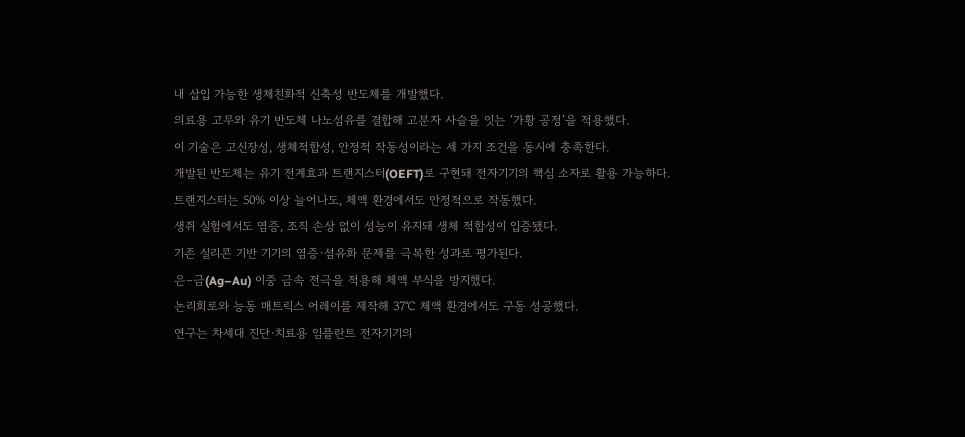내 삽입 가능한 생체친화적 신축성 반도체를 개발했다.
의료용 고무와 유기 반도체 나노섬유를 결합해 고분자 사슬을 잇는 ‘가황 공정’을 적용했다.
이 기술은 고신장성, 생체적합성, 안정적 작동성이라는 세 가지 조건을 동시에 충족한다.
개발된 반도체는 유기 전계효과 트랜지스터(OEFT)로 구현돼 전자기기의 핵심 소자로 활용 가능하다.
트랜지스터는 50% 이상 늘어나도, 체액 환경에서도 안정적으로 작동했다.
생쥐 실험에서도 염증, 조직 손상 없이 성능이 유지돼 생체 적합성이 입증됐다.
기존 실리콘 기반 기기의 염증·섬유화 문제를 극복한 성과로 평가된다.
은–금(Ag–Au) 이중 금속 전극을 적용해 체액 부식을 방지했다.
논리회로와 능동 매트릭스 어레이를 제작해 37℃ 체액 환경에서도 구동 성공했다.
연구는 차세대 진단·치료용 임플란트 전자기기의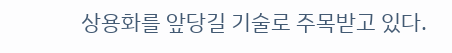상용화를 앞당길 기술로 주목받고 있다.